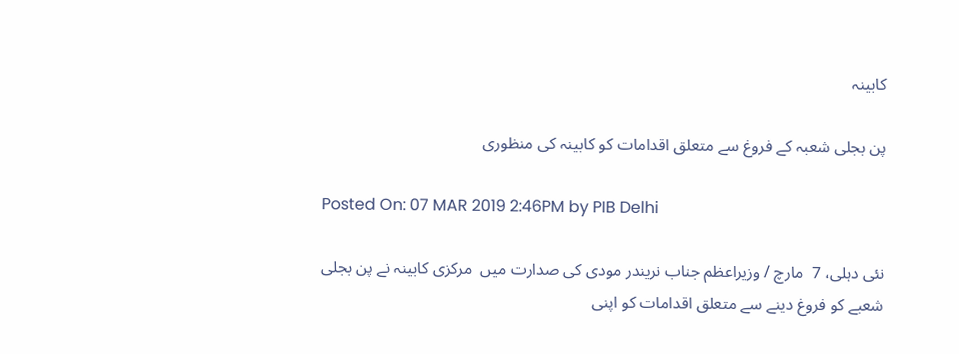کابینہ

پن بجلی شعبہ کے فروغ سے متعلق اقدامات کو کابینہ کی منظوری

Posted On: 07 MAR 2019 2:46PM by PIB Delhi

نئی دہلی، 7  مارچ / وزیراعظم جناب نریندر مودی کی صدارت میں  مرکزی کابینہ نے پن بجلی شعبے کو فروغ دینے سے متعلق اقدامات کو اپنی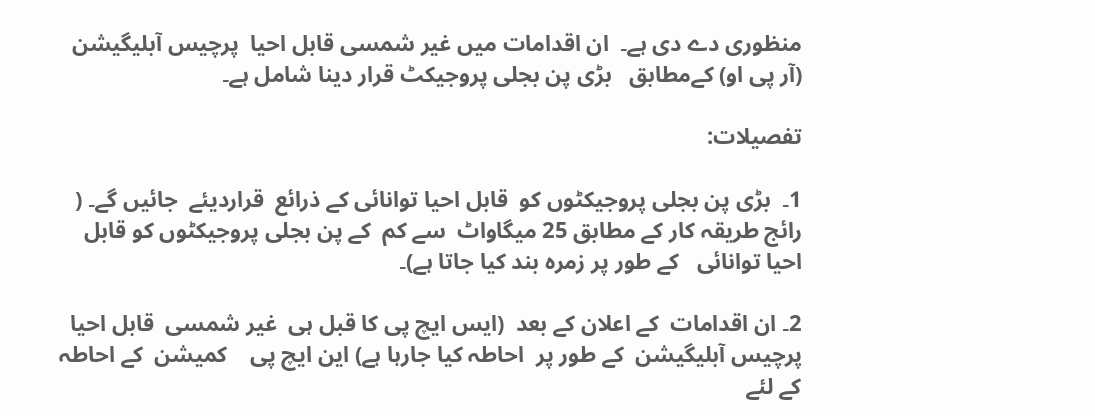منظوری دے دی ہے۔  ان اقدامات میں غیر شمسی قابل احیا  پرچیس آبلیگیشن  (آر پی او) کےمطابق   بڑی پن بجلی پروجیکٹ قرار دینا شامل ہے۔

تفصیلات:

1۔  بڑی پن بجلی پروجیکٹوں کو  قابل احیا توانائی کے ذرائع  قراردیئے  جائیں گے۔ ( رائج طریقہ کار کے مطابق 25 میگاواٹ  سے کم  کے پن بجلی پروجیکٹوں کو قابل   احیا توانائی   کے طور پر زمرہ بند کیا جاتا ہے)۔

2۔ ان اقدامات  کے اعلان کے بعد  (ایس ایچ پی کا قبل ہی  غیر شمسی  قابل احیا پرچیس آبلیگیشن  کے طور پر  احاطہ کیا جارہا ہے) این ایچ پی    کمیشن  کے احاطہ کے لئے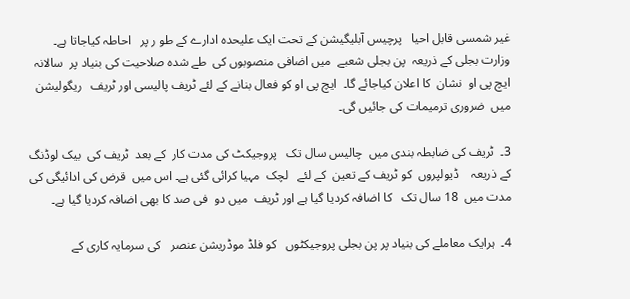غیر شمسی قابل احیا   پرچیس آبلیگیشن کے تحت ایک علیحدہ ادارے کے طو ر پر   احاطہ کیاجاتا ہے۔ وزارت بجلی کے ذریعہ  پن بجلی شعبے  میں اضافی منصوبوں کی  طے شدہ صلاحیت کی بنیاد پر  سالانہ   ایچ پی او  نشان  کا اعلان کیاجائے گا۔  ایچ پی او کو فعال بنانے کے لئے ٹریف پالیسی اور ٹریف   ریگولیشن میں  ضروری ترمیمات کی جائیں گی۔

3۔  ٹریف کی ضابطہ بندی میں  چالیس سال تک   پروجیکٹ کی مدت کار  کے بعد  ٹریف کی  بیک لوڈنگ کے ذریعہ    ڈیولپروں  کو ٹریف کے تعین  کے لئے   لچک  مہیا کرائی گئی ہے۔ اس میں  قرض کی ادائیگی کی مدت میں  18 سال تک   کا اضافہ کردیا گیا ہے اور ٹریف  میں دو  فی صد کا بھی اضافہ کردیا گیا ہے۔

4۔  ہرایک معاملے کی بنیاد پر پن بجلی پروجیکٹوں   کو فلڈ موڈریشن عنصر   کی سرمایہ کاری کے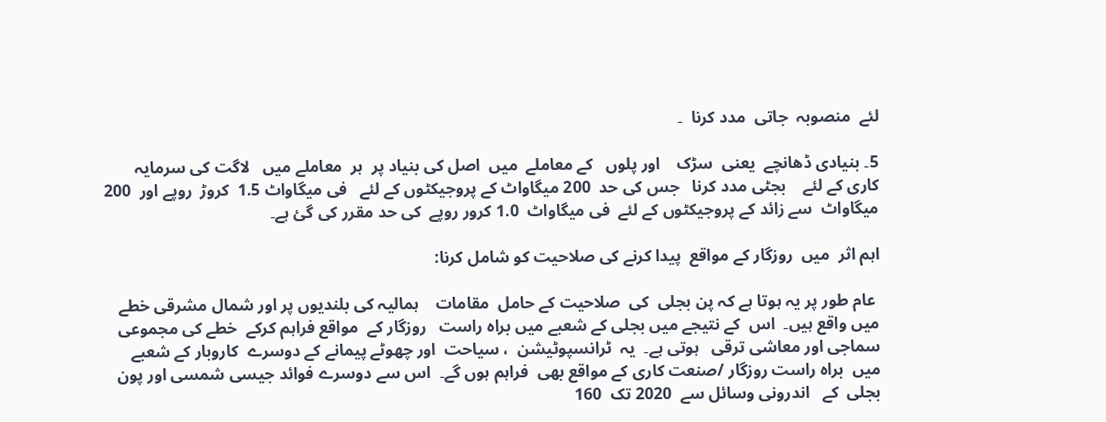لئے  منصوبہ  جاتی  مدد کرنا  ۔

5۔ بنیادی ڈھانچے  یعنی  سڑک    اور پلوں   کے معاملے  میں  اصل کی بنیاد پر  ہر  معاملے میں   لاگت کی سرمایہ کاری کے لئے    بجٹی مدد کرنا   جس کی حد  200 میگاواٹ کے پروجیکٹوں کے لئے   فی میگاواٹ 1.5  کروڑ  روپے اور  200 میگاواٹ  سے زائد کے پروجیکٹوں کے لئے  فی میگاواٹ  1.0 کرور روپے  کی حد مقرر کی گئ ہے۔

اہم اثر  میں  روزگار کے مواقع  پیدا کرنے کی صلاحیت کو شامل کرنا:

 عام طور پر یہ ہوتا ہے کہ پن بجلی  کی  صلاحیت کے حامل  مقامات    ہمالیہ کی بلندیوں پر اور شمال مشرقی خطے  میں واقع ہیں۔  اس  کے نتیجے میں بجلی کے شعبے میں براہ راست   روزگار کے  مواقع فراہم کرکے  خطے کی مجموعی  سماجی اور معاشی ترقی   ہوتی ہے۔  یہ  ٹرانسپوٹیشن  ، سیاحت  اور چھوٹے پیمانے کے دوسرے  کاروبار کے شعبے میں  براہ راست روزگار /صنعت کاری کے مواقع بھی  فراہم ہوں گے۔  اس سے دوسرے فوائد جیسی شمسی اور پون بجلی  کے   اندرونی وسائل سے  2020 تک  160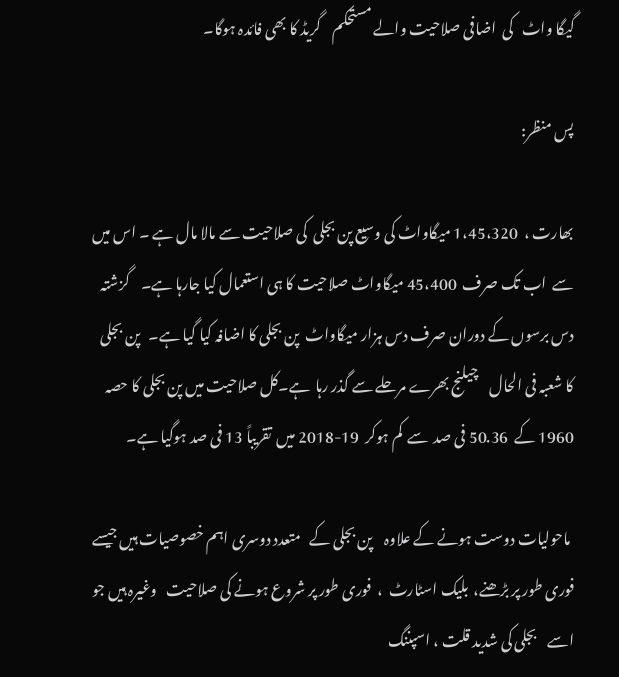گیگا واٹ   کی  اضافی صلاحیت والے مستحکم    گریڈ کا بھی فائدہ ہوگا۔

پس منظر:

بھارت ،  1،45،320 میگاواٹ کی وسیع پن بجلی  کی صلاحیت سے مالا مال ہے ۔ اس میں سے  اب تک صرف  45،400 میگاواٹ صلاحیت کا ہی استعمال کیا جارہا ہے۔    گزشتہ دس برسوں کے دوران صرف دس ہزار میگاواٹ  پن بجلی کا اضافہ کیا گیا ہے۔   پن بجلی کا شعبہ فی الحال    چیلنج بھرے مرحلے سے گذر رہا  ہے۔کل صلاحیت میں پن بجلی کا حصہ  1960 کے  50.36 فی صد  سے  کم ہوکر  19-2018 میں  تقریباً 13 فی صد ہوگیا ہے۔

 ماحولیات دوست ہونے کے علاوہ    پن بجلی کے   متعدد دوسری اہم خصوصیات ہیں جیسے  فوری طور پر بڑھنے،  بلیک اسٹارٹ  ،  فوری طور پر شروع ہونے کی صلاحیت   وغیرہ ہیں جو اسے    بجلی کی شدید قلت ، اسپننگ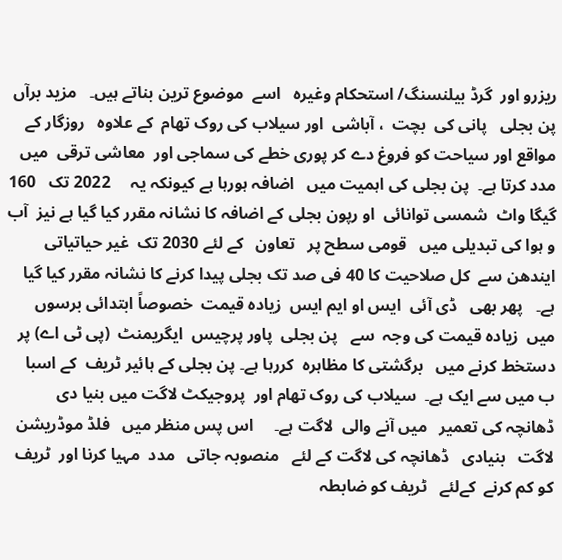ریزرو اور  گرڈ بیلنسنگ/ استحکام وغیرہ   اسے  موضوع ترین بناتے ہیں۔   مزید برآں   پن بجلی   پانی کی  بچت  ، آباشی  اور سیلاب کی روک تھام  کے علاوہ   روزگار کے مواقع اور سیاحت کو فروغ دے کر پوری خطے کی سماجی اور  معاشی ترقی  میں مدد کرتا ہے۔  پن بجلی کی اہمیت میں   اضافہ ہورہا ہے کیونکہ یہ     2022 تک   160 گیگا واٹ  شمسی توانائی  او رپون بجلی کے اضافہ کا نشانہ مقرر کیا گیا ہے نیز  آب و ہوا کی تبدیلی میں   قومی سطح پر   تعاون   کے لئے 2030 تک  غیر حیاتیاتی ایندھن سے  کل صلاحیت کا 40 فی صد تک بجلی پیدا کرنے کا نشانہ مقرر کیا گیا ہے۔   پھر بھی   ڈی آئی  ایس او ایم ایس  زیادہ قیمت  خصوصاً ابتدائی برسوں     میں  زیادہ قیمت کی وجہ  سے   پن بجلی  پاور پرچیس  ایگریمنٹ  (پی ٹی اے) پر  دستخط کرنے میں   برگشتی کا مظاہرہ  کررہا ہے۔ پن بجلی کے ہائیر ٹریف  کے اسبا ب میں سے ایک ہے۔  سیلاب کی روک تھام اور  پروجیکٹ لاگت میں بنیا دی ڈھانچہ کی تعمیر   میں آنے والی  لاگت ہے۔     اس پس منظر میں   فلڈ موڈریشن   لاگت   بنیادی   ڈھانچہ کی لاگت کے لئے   منصوبہ جاتی   مدد  مہیا کرنا اور  ٹریف    کو کم کرنے  کےلئے   ٹریف کو ضابطہ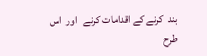بند  کرنے کے اقدامات کرنے   اور  اس طرح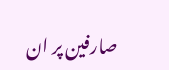صارفین پر ان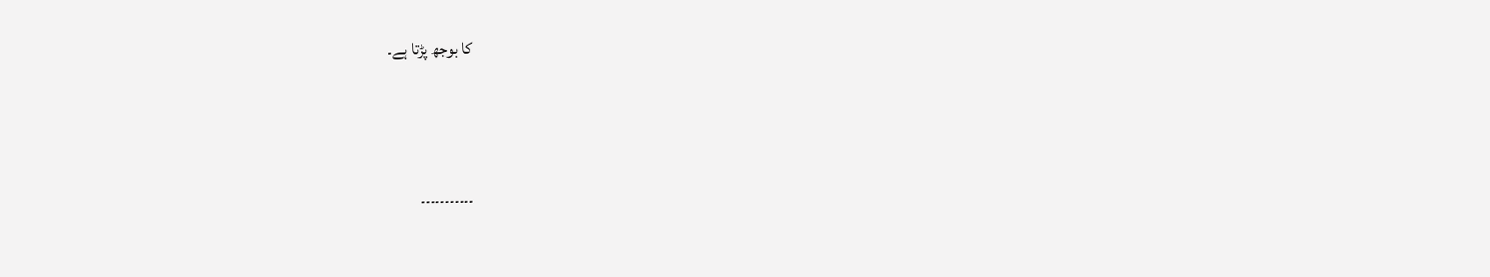کا بوجھ پڑتا ہے۔



۔۔۔۔۔۔۔۔۔۔۔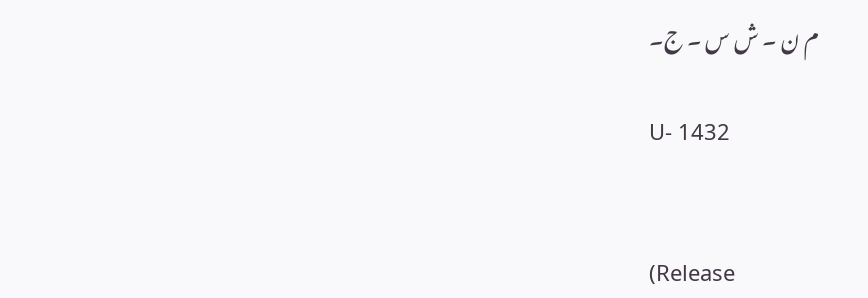م ن ۔ ش س ۔ ج۔

U- 1432


(Release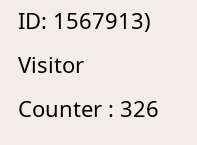ID: 1567913) Visitor Counter : 326